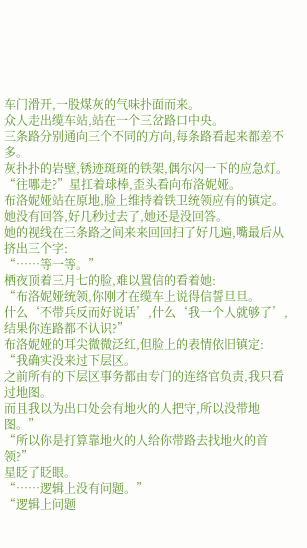车门滑开,一股煤灰的气味扑面而来。
众人走出缆车站,站在一个三岔路口中央。
三条路分别通向三个不同的方向,每条路看起来都差不多。
灰扑扑的岩壁,锈迹斑斑的铁架,偶尔闪一下的应急灯。
“往哪走?”星扛着球棒,歪头看向布洛妮娅。
布洛妮娅站在原地,脸上维持着铁卫统领应有的镇定。
她没有回答,好几秒过去了,她还是没回答。
她的视线在三条路之间来来回回扫了好几遍,嘴最后从挤出三个字:
“……等一等。”
栖夜顶着三月七的脸,难以置信的看着她:
“布洛妮娅统领,你刚才在缆车上说得信誓旦旦。
什么‘不带兵反而好说话’,什么‘我一个人就够了’,结果你连路都不认识?”
布洛妮娅的耳尖微微泛红,但脸上的表情依旧镇定:
“我确实没来过下层区。
之前所有的下层区事务都由专门的连络官负责,我只看过地图。
而且我以为出口处会有地火的人把守,所以没带地图。”
“所以你是打算靠地火的人给你带路去找地火的首领?”
星眨了眨眼。
“……逻辑上没有问题。”
“逻辑上问题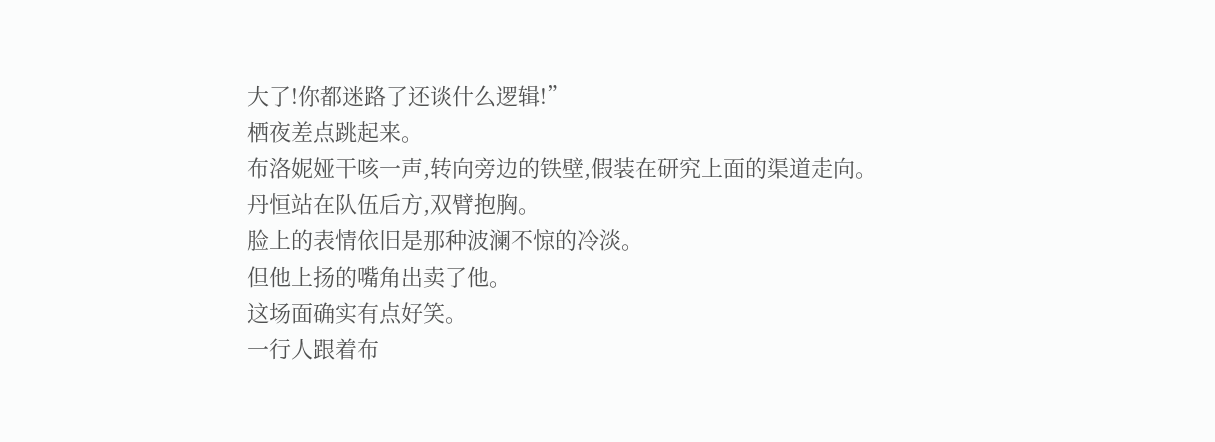大了!你都迷路了还谈什么逻辑!”
栖夜差点跳起来。
布洛妮娅干咳一声,转向旁边的铁壁,假装在研究上面的渠道走向。
丹恒站在队伍后方,双臂抱胸。
脸上的表情依旧是那种波澜不惊的冷淡。
但他上扬的嘴角出卖了他。
这场面确实有点好笑。
一行人跟着布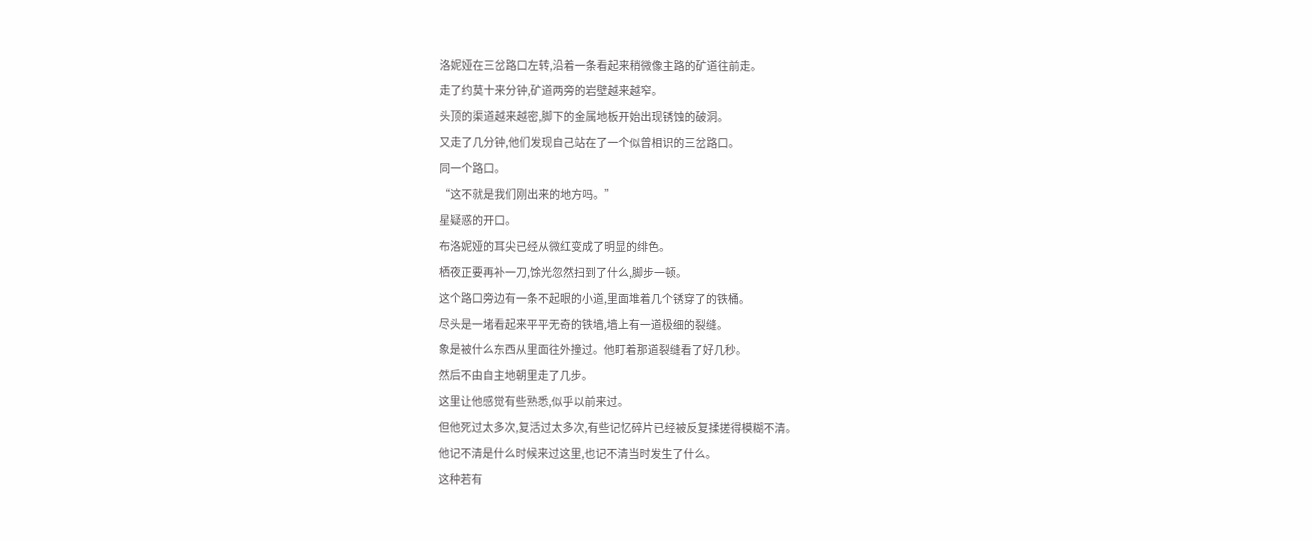洛妮娅在三岔路口左转,沿着一条看起来稍微像主路的矿道往前走。
走了约莫十来分钟,矿道两旁的岩壁越来越窄。
头顶的渠道越来越密,脚下的金属地板开始出现锈蚀的破洞。
又走了几分钟,他们发现自己站在了一个似曾相识的三岔路口。
同一个路口。
“这不就是我们刚出来的地方吗。”
星疑惑的开口。
布洛妮娅的耳尖已经从微红变成了明显的绯色。
栖夜正要再补一刀,馀光忽然扫到了什么,脚步一顿。
这个路口旁边有一条不起眼的小道,里面堆着几个锈穿了的铁桶。
尽头是一堵看起来平平无奇的铁墙,墙上有一道极细的裂缝。
象是被什么东西从里面往外撞过。他盯着那道裂缝看了好几秒。
然后不由自主地朝里走了几步。
这里让他感觉有些熟悉,似乎以前来过。
但他死过太多次,复活过太多次,有些记忆碎片已经被反复揉搓得模糊不清。
他记不清是什么时候来过这里,也记不清当时发生了什么。
这种若有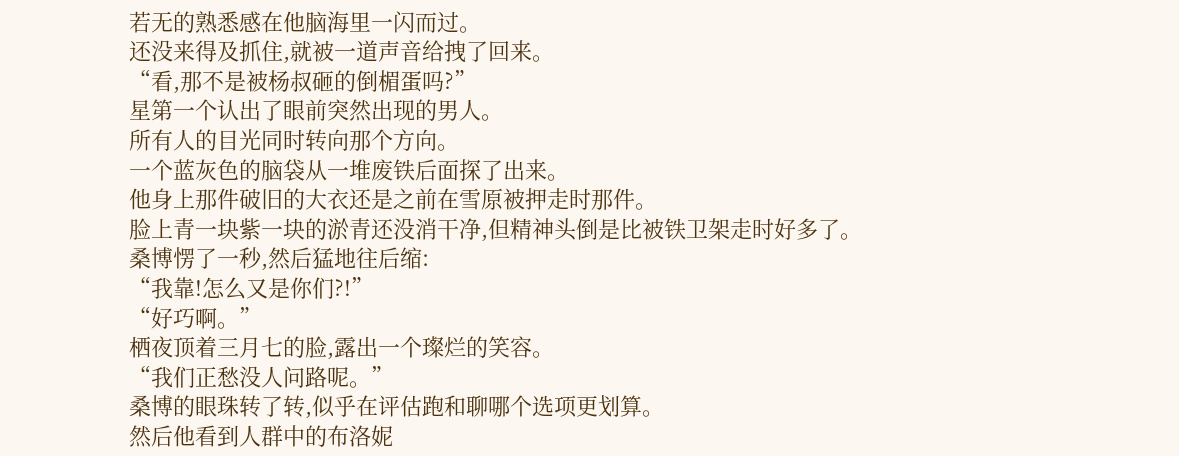若无的熟悉感在他脑海里一闪而过。
还没来得及抓住,就被一道声音给拽了回来。
“看,那不是被杨叔砸的倒楣蛋吗?”
星第一个认出了眼前突然出现的男人。
所有人的目光同时转向那个方向。
一个蓝灰色的脑袋从一堆废铁后面探了出来。
他身上那件破旧的大衣还是之前在雪原被押走时那件。
脸上青一块紫一块的淤青还没消干净,但精神头倒是比被铁卫架走时好多了。
桑博愣了一秒,然后猛地往后缩:
“我靠!怎么又是你们?!”
“好巧啊。”
栖夜顶着三月七的脸,露出一个璨烂的笑容。
“我们正愁没人问路呢。”
桑博的眼珠转了转,似乎在评估跑和聊哪个选项更划算。
然后他看到人群中的布洛妮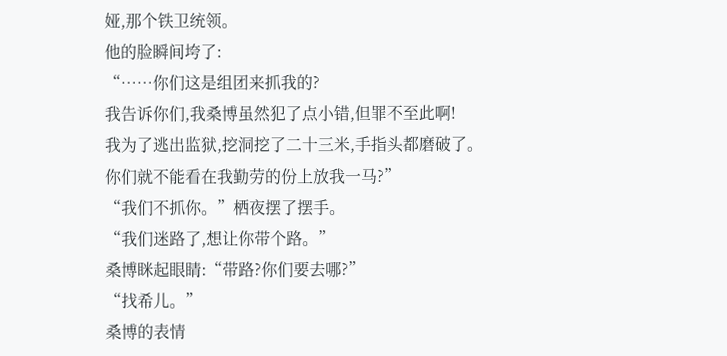娅,那个铁卫统领。
他的脸瞬间垮了:
“……你们这是组团来抓我的?
我告诉你们,我桑博虽然犯了点小错,但罪不至此啊!
我为了逃出监狱,挖洞挖了二十三米,手指头都磨破了。
你们就不能看在我勤劳的份上放我一马?”
“我们不抓你。”栖夜摆了摆手。
“我们迷路了,想让你带个路。”
桑博眯起眼睛:“带路?你们要去哪?”
“找希儿。”
桑博的表情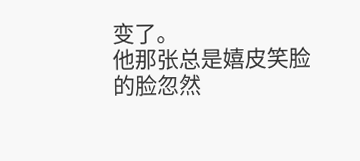变了。
他那张总是嬉皮笑脸的脸忽然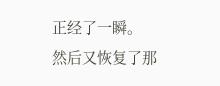正经了一瞬。
然后又恢复了那